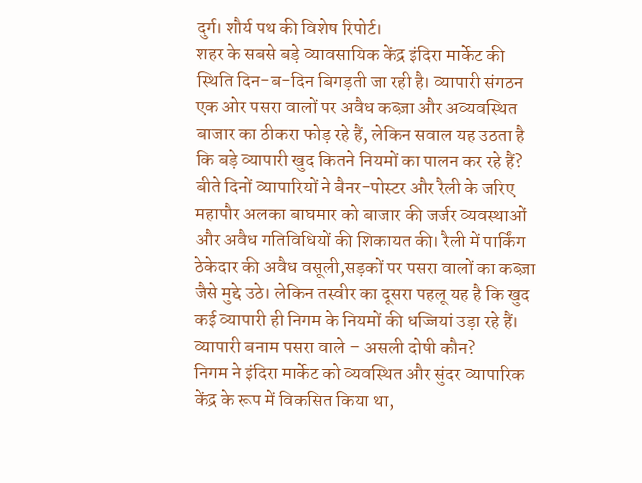दुर्ग। शौर्य पथ की विशेष रिपोर्ट।
शहर के सबसे बड़े व्यावसायिक केंद्र इंदिरा मार्केट की स्थिति दिन-ब-दिन बिगड़ती जा रही है। व्यापारी संगठन एक ओर पसरा वालों पर अवैध कब्ज़ा और अव्यवस्थित बाजार का ठीकरा फोड़ रहे हैं, लेकिन सवाल यह उठता है कि बड़े व्यापारी खुद कितने नियमों का पालन कर रहे हैं? बीते दिनों व्यापारियों ने बैनर-पोस्टर और रैली के जरिए महापौर अलका बाघमार को बाजार की जर्जर व्यवस्थाओं और अवैध गतिविधियों की शिकायत की। रैली में पार्किंग ठेकेदार की अवैध वसूली,सड़कों पर पसरा वालों का कब्ज़ा जैसे मुद्दे उठे। लेकिन तस्वीर का दूसरा पहलू यह है कि खुद कई व्यापारी ही निगम के नियमों की धज्जियां उड़ा रहे हैं।
व्यापारी बनाम पसरा वाले – असली दोषी कौन?
निगम ने इंदिरा मार्केट को व्यवस्थित और सुंदर व्यापारिक केंद्र के रूप में विकसित किया था,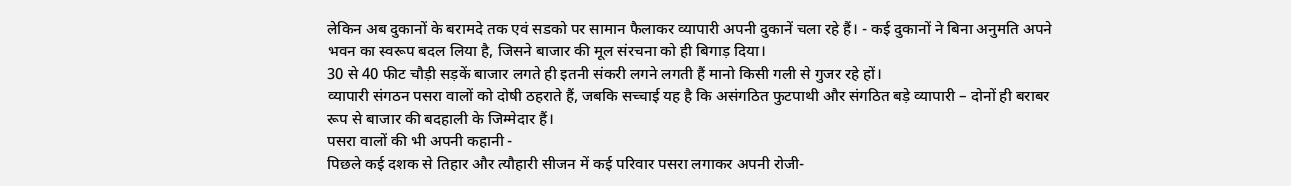लेकिन अब दुकानों के बरामदे तक एवं सडको पर सामान फैलाकर व्यापारी अपनी दुकानें चला रहे हैं। - कई दुकानों ने बिना अनुमति अपने भवन का स्वरूप बदल लिया है, जिसने बाजार की मूल संरचना को ही बिगाड़ दिया।
30 से 40 फीट चौड़ी सड़कें बाजार लगते ही इतनी संकरी लगने लगती हैं मानो किसी गली से गुजर रहे हों।
व्यापारी संगठन पसरा वालों को दोषी ठहराते हैं, जबकि सच्चाई यह है कि असंगठित फुटपाथी और संगठित बड़े व्यापारी – दोनों ही बराबर रूप से बाजार की बदहाली के जिम्मेदार हैं।
पसरा वालों की भी अपनी कहानी -
पिछले कई दशक से तिहार और त्यौहारी सीजन में कई परिवार पसरा लगाकर अपनी रोजी-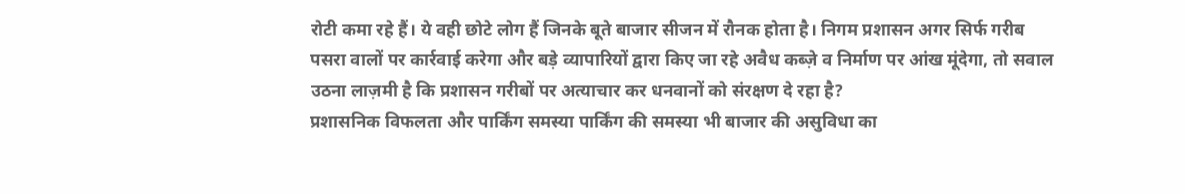रोटी कमा रहे हैं। ये वही छोटे लोग हैं जिनके बूते बाजार सीजन में रौनक होता है। निगम प्रशासन अगर सिर्फ गरीब पसरा वालों पर कार्रवाई करेगा और बड़े व्यापारियों द्वारा किए जा रहे अवैध कब्ज़े व निर्माण पर आंख मूंदेगा, तो सवाल उठना लाज़मी है कि प्रशासन गरीबों पर अत्याचार कर धनवानों को संरक्षण दे रहा है?
प्रशासनिक विफलता और पार्किंग समस्या पार्किंग की समस्या भी बाजार की असुविधा का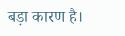बड़ा कारण है।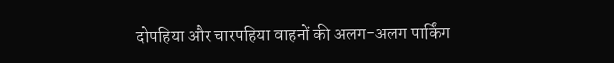दोपहिया और चारपहिया वाहनों की अलग-अलग पार्किंग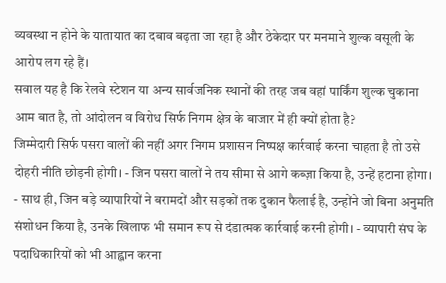व्यवस्था न होने के यातायात का दबाव बढ़ता जा रहा है और ठेकेदार पर मनमाने शुल्क वसूली के आरोप लग रहे हैं।
सवाल यह है कि रेलवे स्टेशन या अन्य सार्वजनिक स्थानों की तरह जब वहां पार्किंग शुल्क चुकाना आम बात है, तो आंदोलन व विरोध सिर्फ निगम क्षेत्र के बाजार में ही क्यों होता है?
जिम्मेदारी सिर्फ पसरा वालों की नहीं अगर निगम प्रशासन निष्पक्ष कार्रवाई करना चाहता है तो उसे दोहरी नीति छोड़नी होगी। - जिन पसरा वालों ने तय सीमा से आगे कब्ज़ा किया है, उन्हें हटाना होगा। - साथ ही, जिन बड़े व्यापारियों ने बरामदों और सड़कों तक दुकान फैलाई है, उन्होंने जो बिना अनुमति संशोधन किया है, उनके खिलाफ भी समान रूप से दंडात्मक कार्रवाई करनी होगी। - व्यापारी संघ के पदाधिकारियों को भी आह्वान करना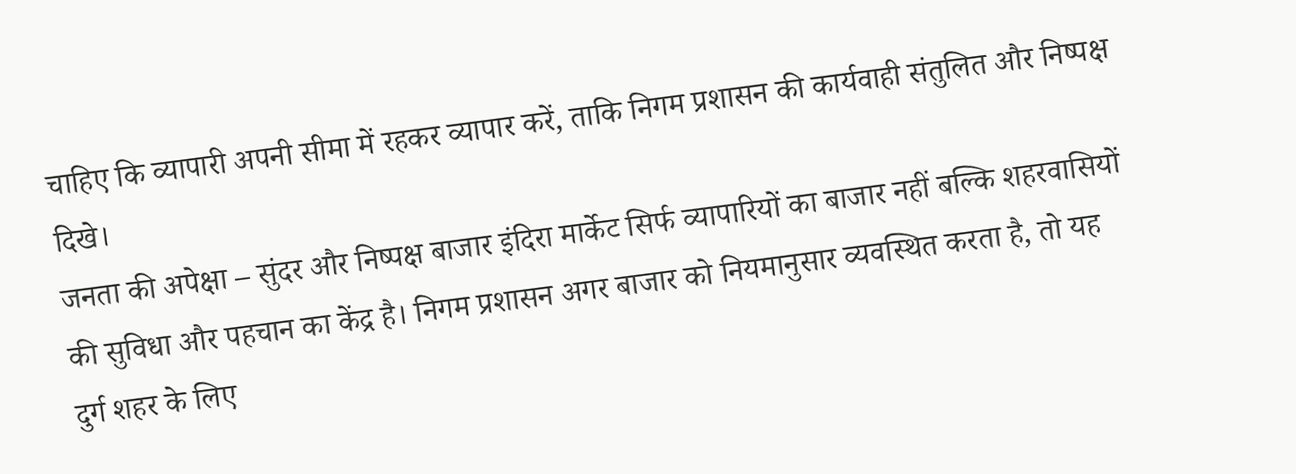चाहिए कि व्यापारी अपनी सीमा में रहकर व्यापार करें, ताकि निगम प्रशासन की कार्यवाही संतुलित और निष्पक्ष दिखे।
जनता की अपेक्षा – सुंदर और निष्पक्ष बाजार इंदिरा मार्केट सिर्फ व्यापारियों का बाजार नहीं बल्कि शहरवासियों की सुविधा और पहचान का केंद्र है। निगम प्रशासन अगर बाजार को नियमानुसार व्यवस्थित करता है, तो यह दुर्ग शहर के लिए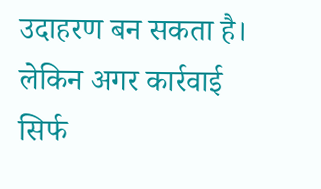उदाहरण बन सकता है। लेकिन अगर कार्रवाई सिर्फ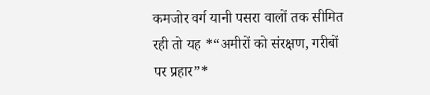कमजोर वर्ग यानी पसरा वालों तक सीमित रही तो यह *“अमीरों को संरक्षण, गरीबों पर प्रहार”*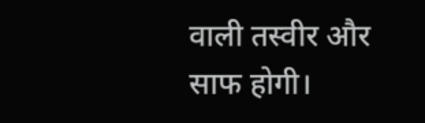वाली तस्वीर और साफ होगी।